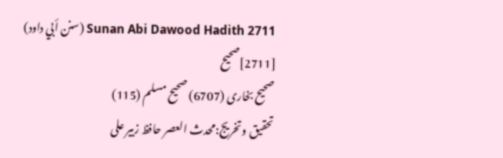Sunan Abi Dawood Hadith 2711 (سنن أبي داود)
[2711]صحیح
صحیح بخاری (6707) صحیح مسلم (115)
تحقیق وتخریج:محدث العصر حافظ زبیر علی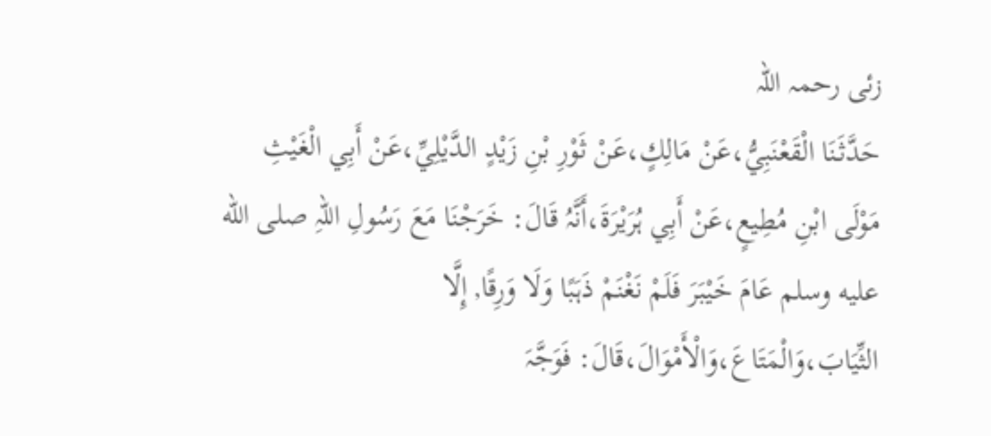زئی رحمہ اللہ
حَدَّثَنَا الْقَعْنَبِيُّ،عَنْ مَالِكٍ،عَنْ ثَوْرِ بْنِ زَيْدٍ الدَّيْلِيِّ،عَنْ أَبِي الْغَيْثِ مَوْلَی ابْنِ مُطِيعٍ،عَنْ أَبِي ہُرَيْرَةَ،أَنَّہُ قَالَ: خَرَجْنَا مَعَ رَسُولِ اللہِ صلى الله عليه وسلم عَامَ خَيْبَرَ فَلَمْ نَغْنَمْ ذَہَبًا وَلَا وَرِقًا, إِلَّا الثِّيَابَ،وَالْمَتَاعَ،وَالْأَمْوَالَ،قَالَ: فَوَجَّہَ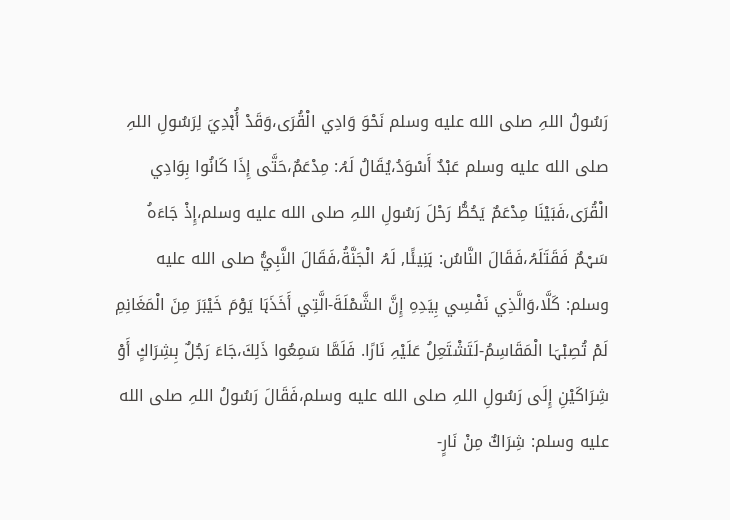رَسُولُ اللہِ صلى الله عليه وسلم نَحْوَ وَادِي الْقُرَی،وَقَدْ أُہْدِيَ لِرَسُولِ اللہِ صلى الله عليه وسلم عَبْدٌ أَسْوَدُ،يُقَالُ لَہُ: مِدْعَمٌ،حَتَّی إِذَا كَانُوا بِوَادِي الْقُرَی،فَبَيْنَا مِدْعَمٌ يَحُطُّ رَحْلَ رَسُولِ اللہِ صلى الله عليه وسلم،إِذْ جَاءَہُ سَہْمٌ فَقَتَلَہُ،فَقَالَ النَّاسُ: ہَنِيئًا, لَہُ الْجَنَّةُ،فَقَالَ النَّبِيُّ صلى الله عليه وسلم: كَلَّا،وَالَّذِي نَفْسِي بِيَدِہِ إِنَّ الشَّمْلَةَ-الَّتِي أَخَذَہَا يَوْمَ خَيْبَرَ مِنَ الْمَغَانِمِ لَمْ تُصِبْہَا الْمَقَاسِمُ-لَتَشْتَعِلُ عَلَيْہِ نَارًا. فَلَمَّا سَمِعُوا ذَلِكَ،جَاءَ رَجُلٌ بِشِرَاكٍ أَوْ شِرَاكَيْنِ إِلَی رَسُولِ اللہِ صلى الله عليه وسلم،فَقَالَ رَسُولُ اللہِ صلى الله عليه وسلم: شِرَاكٌ مِنْ نَارٍ-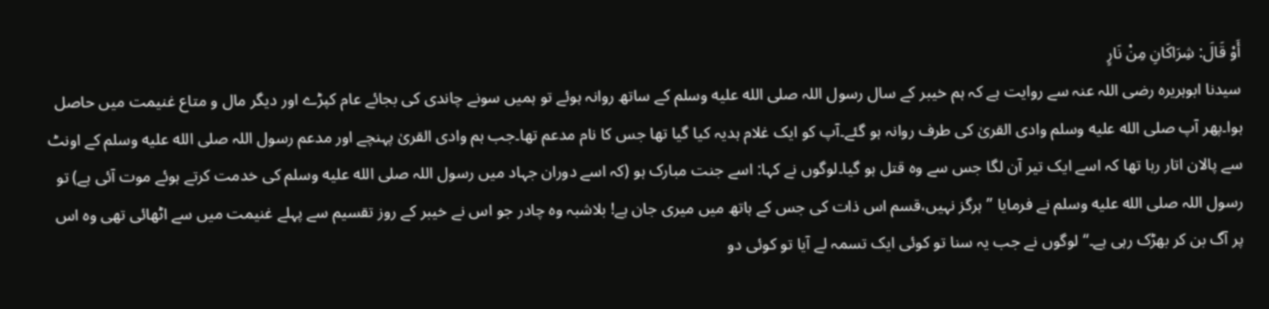أَوْ قَالَ: شِرَاكَانِ مِنْ نَارٍ
سیدنا ابوہریرہ رضی اللہ عنہ سے روایت ہے کہ ہم خیبر کے سال رسول اللہ صلى الله عليه وسلم کے ساتھ روانہ ہوئے تو ہمیں سونے چاندی کی بجائے عام کپڑے اور دیگر مال و متاع غنیمت میں حاصل ہوا۔پھر آپ صلى الله عليه وسلم وادی القریٰ کی طرف روانہ ہو گئے۔آپ کو ایک غلام ہدیہ کیا گیا تھا جس کا نام مدعم تھا۔جب ہم وادی القریٰ پہنچے اور مدعم رسول اللہ صلى الله عليه وسلم کے اونٹ سے پالان اتار رہا تھا کہ اسے ایک تیر آن لگا جس سے وہ قتل ہو گیا۔لوگوں نے کہا: اسے جنت مبارک ہو (کہ اسے دوران جہاد میں رسول اللہ صلى الله عليه وسلم کی خدمت کرتے ہوئے موت آئی ہے) تو رسول اللہ صلى الله عليه وسلم نے فرمایا ’’ہرگز نہیں،قسم اس ذات کی جس کے ہاتھ میں میری جان ہے! بلاشبہ وہ چادر جو اس نے خیبر کے روز تقسیم سے پہلے غنیمت میں سے اٹھائی تھی وہ اس پر آگ بن کر بھڑک رہی ہے۔‘‘ لوگوں نے جب یہ سنا تو کوئی ایک تسمہ لے آیا تو کوئی دو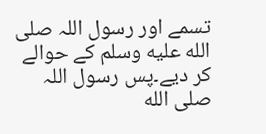تسمے اور رسول اللہ صلى الله عليه وسلم کے حوالے کر دیے۔پس رسول اللہ صلى الله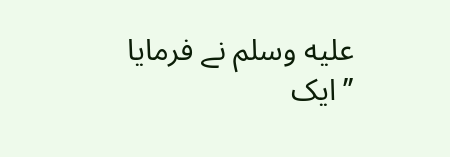عليه وسلم نے فرمایا ’’ایک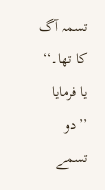تسمہ آگ کا تھا۔‘‘ یا فرمایا ’’دو تسمے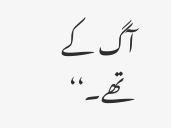آگ کے تھے۔‘‘